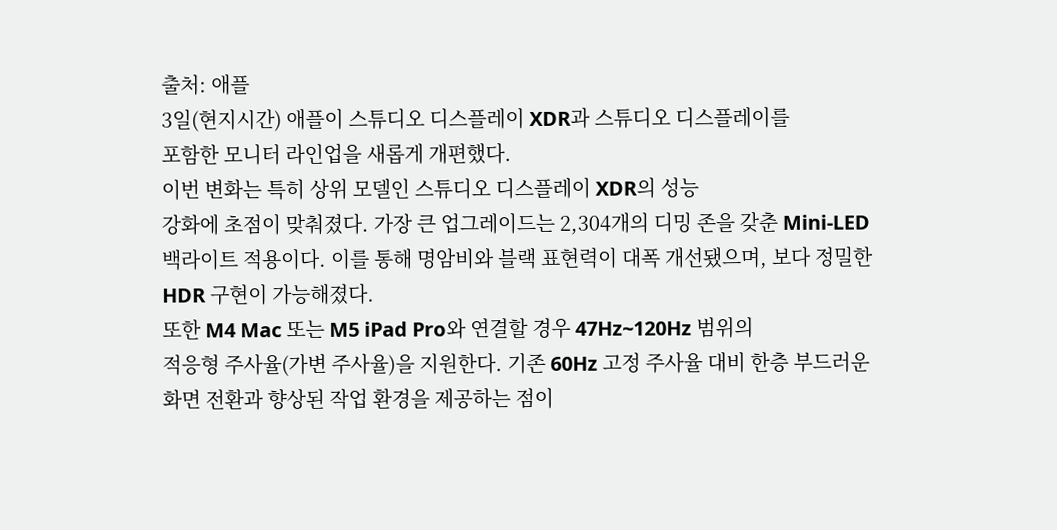출처: 애플
3일(현지시간) 애플이 스튜디오 디스플레이 XDR과 스튜디오 디스플레이를
포함한 모니터 라인업을 새롭게 개편했다.
이번 변화는 특히 상위 모델인 스튜디오 디스플레이 XDR의 성능
강화에 초점이 맞춰졌다. 가장 큰 업그레이드는 2,304개의 디밍 존을 갖춘 Mini-LED
백라이트 적용이다. 이를 통해 명암비와 블랙 표현력이 대폭 개선됐으며, 보다 정밀한
HDR 구현이 가능해졌다.
또한 M4 Mac 또는 M5 iPad Pro와 연결할 경우 47Hz~120Hz 범위의
적응형 주사율(가변 주사율)을 지원한다. 기존 60Hz 고정 주사율 대비 한층 부드러운
화면 전환과 향상된 작업 환경을 제공하는 점이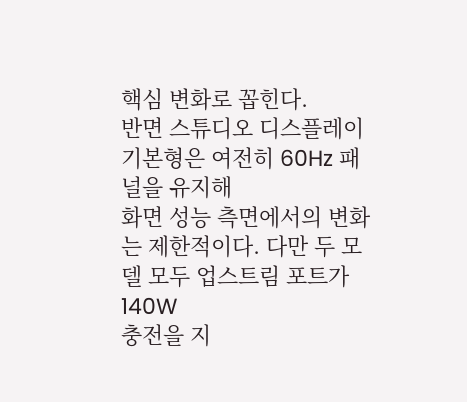핵심 변화로 꼽힌다.
반면 스튜디오 디스플레이 기본형은 여전히 60Hz 패널을 유지해
화면 성능 측면에서의 변화는 제한적이다. 다만 두 모델 모두 업스트림 포트가 140W
충전을 지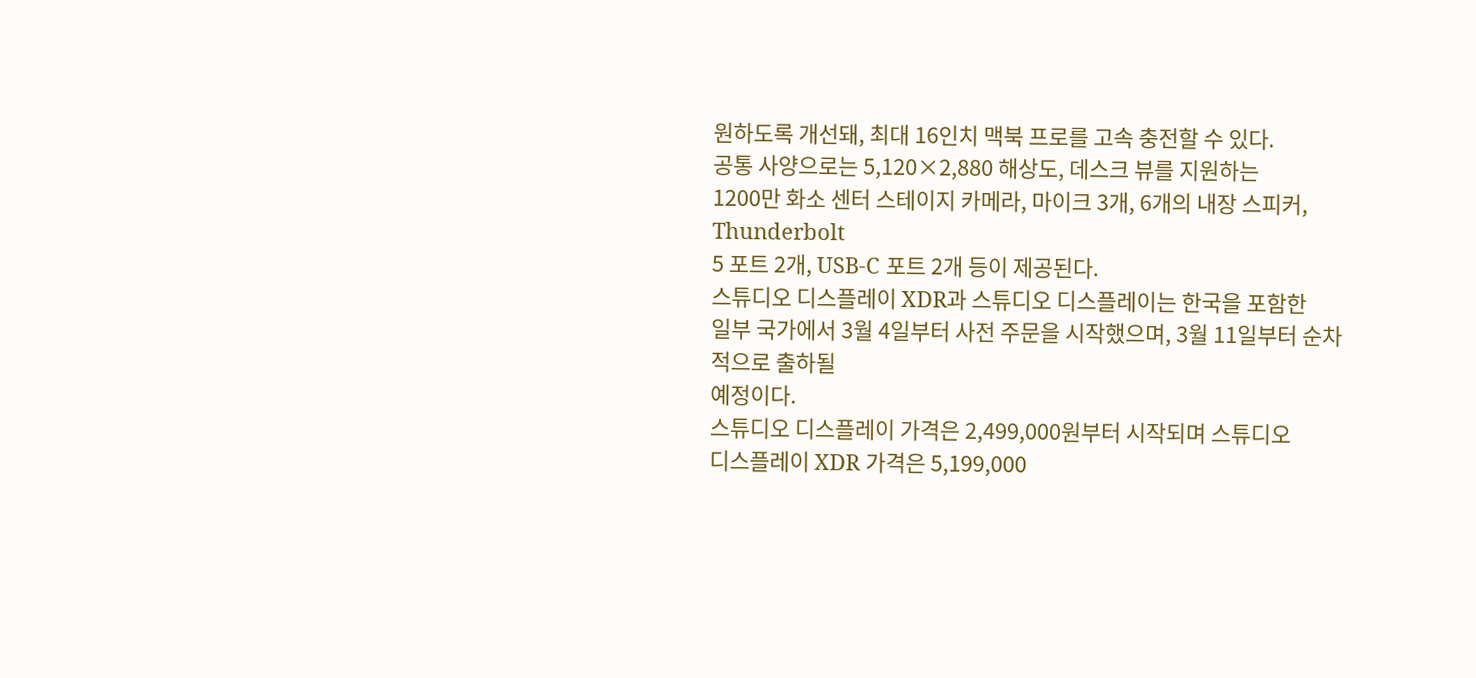원하도록 개선돼, 최대 16인치 맥북 프로를 고속 충전할 수 있다.
공통 사양으로는 5,120×2,880 해상도, 데스크 뷰를 지원하는
1200만 화소 센터 스테이지 카메라, 마이크 3개, 6개의 내장 스피커, Thunderbolt
5 포트 2개, USB-C 포트 2개 등이 제공된다.
스튜디오 디스플레이 XDR과 스튜디오 디스플레이는 한국을 포함한
일부 국가에서 3월 4일부터 사전 주문을 시작했으며, 3월 11일부터 순차적으로 출하될
예정이다.
스튜디오 디스플레이 가격은 2,499,000원부터 시작되며 스튜디오
디스플레이 XDR 가격은 5,199,000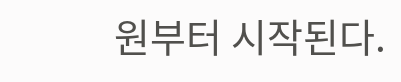원부터 시작된다.